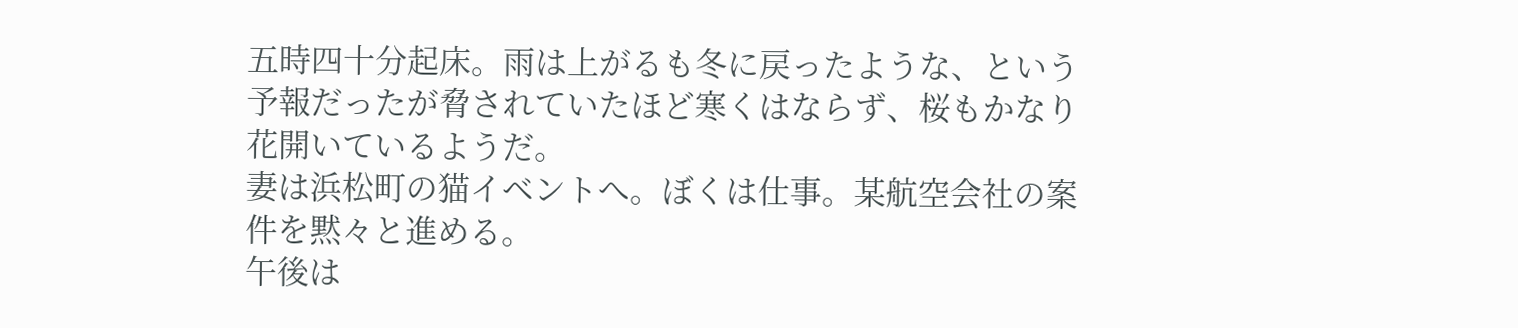五時四十分起床。雨は上がるも冬に戻ったような、という予報だったが脅されていたほど寒くはならず、桜もかなり花開いているようだ。
妻は浜松町の猫イベントへ。ぼくは仕事。某航空会社の案件を黙々と進める。
午後は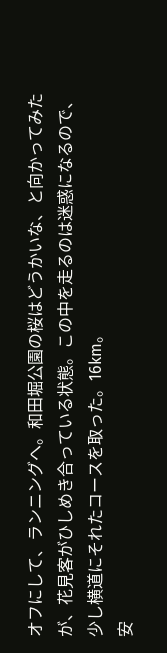オフにして、ランニングへ。和田堀公園の桜はどうかいな、と向かってみたが、花見客がひしめき合っている状態。この中を走るのは迷惑になるので、少し横道にそれたコースを取った。16km。
安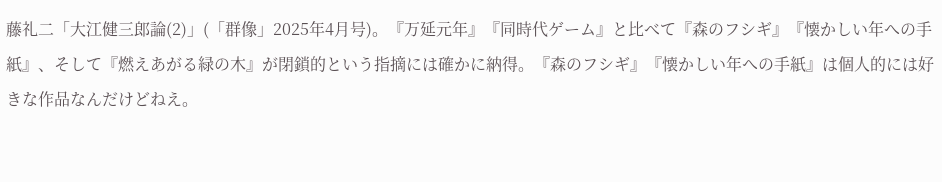藤礼二「大江健三郎論(2)」(「群像」2025年4月号)。『万延元年』『同時代ゲーム』と比べて『森のフシギ』『懐かしい年への手紙』、そして『燃えあがる緑の木』が閉鎖的という指摘には確かに納得。『森のフシギ』『懐かしい年への手紙』は個人的には好きな作品なんだけどねえ。